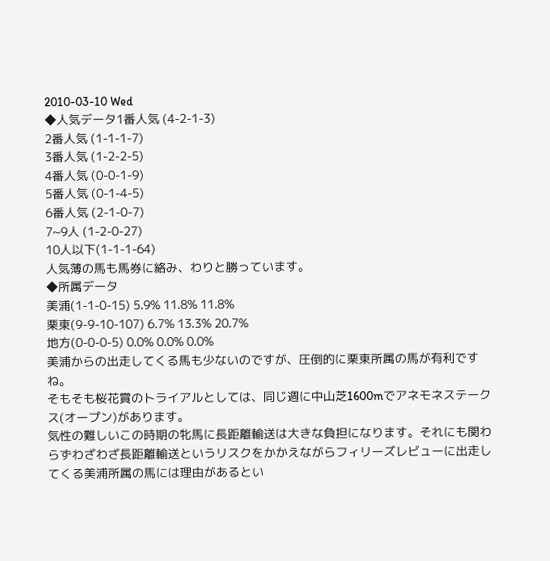2010-03-10 Wed
◆人気データ1番人気 (4-2-1-3)
2番人気 (1-1-1-7)
3番人気 (1-2-2-5)
4番人気 (0-0-1-9)
5番人気 (0-1-4-5)
6番人気 (2-1-0-7)
7~9人 (1-2-0-27)
10人以下(1-1-1-64)
人気薄の馬も馬券に絡み、わりと勝っています。
◆所属データ
美浦(1-1-0-15) 5.9% 11.8% 11.8%
栗東(9-9-10-107) 6.7% 13.3% 20.7%
地方(0-0-0-5) 0.0% 0.0% 0.0%
美浦からの出走してくる馬も少ないのですが、圧倒的に栗東所属の馬が有利ですね。
そもそも桜花賞のトライアルとしては、同じ週に中山芝1600mでアネモネステークス(オープン)があります。
気性の難しいこの時期の牝馬に長距離輸送は大きな負担になります。それにも関わらずわざわざ長距離輸送というリスクをかかえながらフィリーズレビューに出走してくる美浦所属の馬には理由があるとい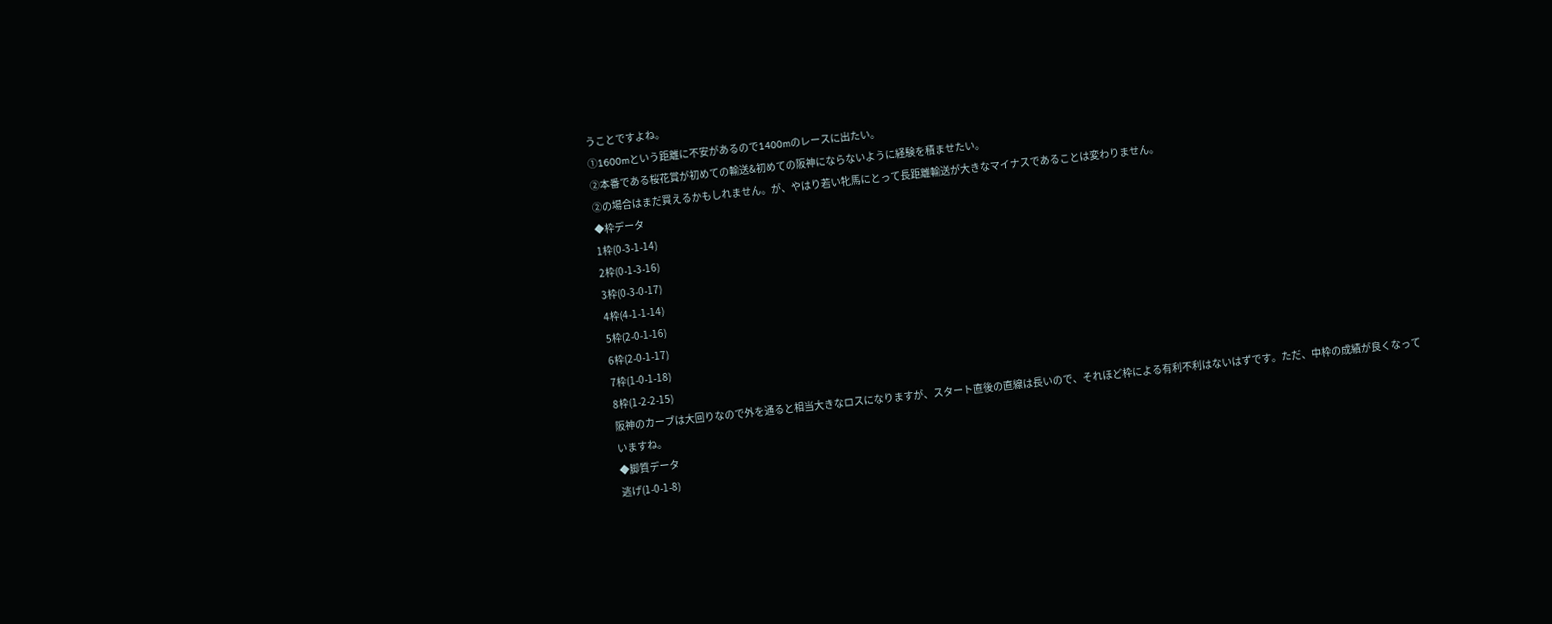うことですよね。
①1600mという距離に不安があるので1400mのレースに出たい。
②本番である桜花賞が初めての輸送&初めての阪神にならないように経験を積ませたい。
②の場合はまだ買えるかもしれません。が、やはり若い牝馬にとって長距離輸送が大きなマイナスであることは変わりません。
◆枠データ
1枠(0-3-1-14)
2枠(0-1-3-16)
3枠(0-3-0-17)
4枠(4-1-1-14)
5枠(2-0-1-16)
6枠(2-0-1-17)
7枠(1-0-1-18)
8枠(1-2-2-15)
阪神のカーブは大回りなので外を通ると相当大きなロスになりますが、スタート直後の直線は長いので、それほど枠による有利不利はないはずです。ただ、中枠の成績が良くなっていますね。
◆脚質データ
逃げ(1-0-1-8)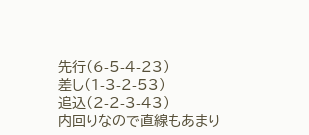先行(6-5-4-23)
差し(1-3-2-53)
追込(2-2-3-43)
内回りなので直線もあまり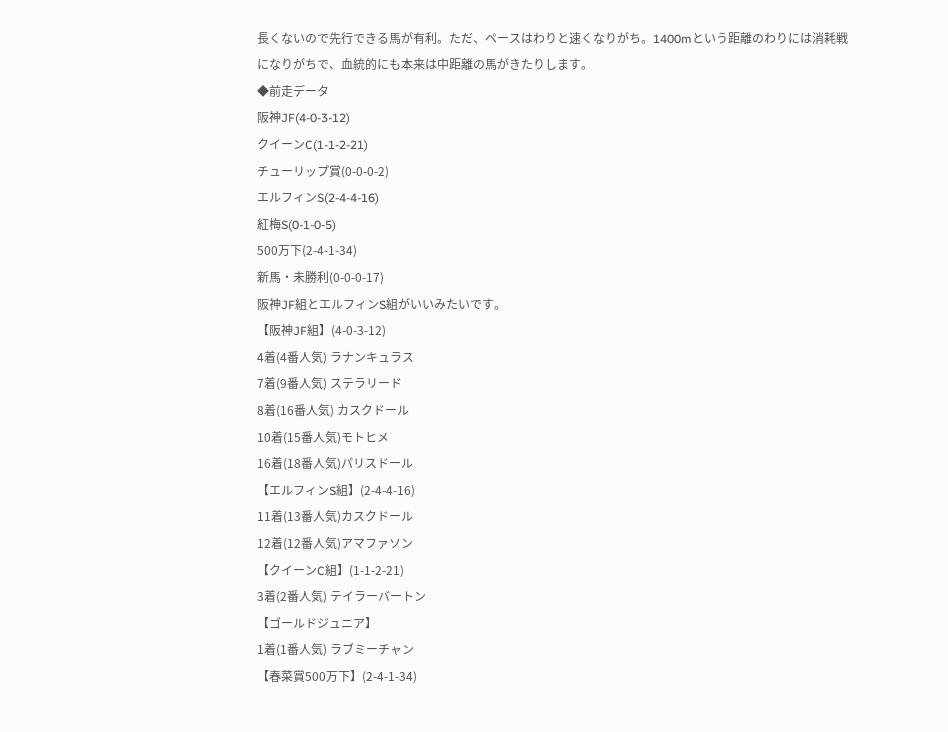長くないので先行できる馬が有利。ただ、ペースはわりと速くなりがち。1400mという距離のわりには消耗戦になりがちで、血統的にも本来は中距離の馬がきたりします。
◆前走データ
阪神JF(4-0-3-12)
クイーンC(1-1-2-21)
チューリップ賞(0-0-0-2)
エルフィンS(2-4-4-16)
紅梅S(0-1-0-5)
500万下(2-4-1-34)
新馬・未勝利(0-0-0-17)
阪神JF組とエルフィンS組がいいみたいです。
【阪神JF組】(4-0-3-12)
4着(4番人気) ラナンキュラス
7着(9番人気) ステラリード
8着(16番人気) カスクドール
10着(15番人気)モトヒメ
16着(18番人気)パリスドール
【エルフィンS組】(2-4-4-16)
11着(13番人気)カスクドール
12着(12番人気)アマファソン
【クイーンC組】(1-1-2-21)
3着(2番人気) テイラーバートン
【ゴールドジュニア】
1着(1番人気) ラブミーチャン
【春菜賞500万下】(2-4-1-34)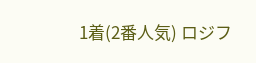1着(2番人気) ロジフ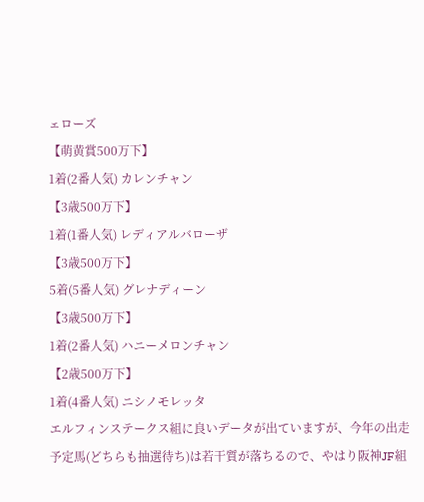ェローズ
【萌黄賞500万下】
1着(2番人気) カレンチャン
【3歳500万下】
1着(1番人気) レディアルバローザ
【3歳500万下】
5着(5番人気) グレナディーン
【3歳500万下】
1着(2番人気) ハニーメロンチャン
【2歳500万下】
1着(4番人気) ニシノモレッタ
エルフィンステークス組に良いデータが出ていますが、今年の出走予定馬(どちらも抽選待ち)は若干質が落ちるので、やはり阪神JF組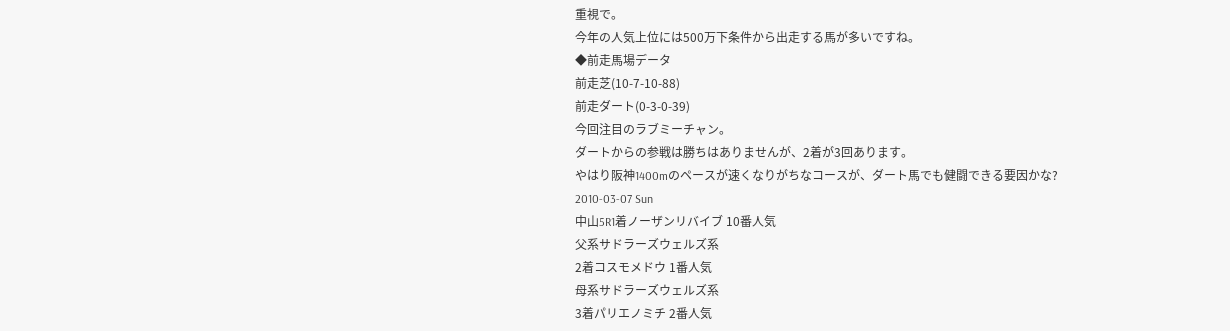重視で。
今年の人気上位には500万下条件から出走する馬が多いですね。
◆前走馬場データ
前走芝(10-7-10-88)
前走ダート(0-3-0-39)
今回注目のラブミーチャン。
ダートからの参戦は勝ちはありませんが、2着が3回あります。
やはり阪神1400mのペースが速くなりがちなコースが、ダート馬でも健闘できる要因かな?
2010-03-07 Sun
中山5R1着ノーザンリバイブ 10番人気
父系サドラーズウェルズ系
2着コスモメドウ 1番人気
母系サドラーズウェルズ系
3着パリエノミチ 2番人気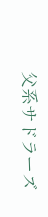父系サドラーズ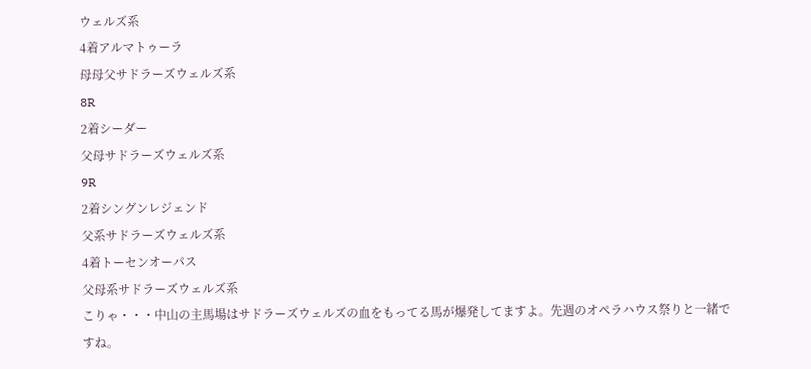ウェルズ系
4着アルマトゥーラ
母母父サドラーズウェルズ系
8R
2着シーダー
父母サドラーズウェルズ系
9R
2着シングンレジェンド
父系サドラーズウェルズ系
4着トーセンオーパス
父母系サドラーズウェルズ系
こりゃ・・・中山の主馬場はサドラーズウェルズの血をもってる馬が爆発してますよ。先週のオペラハウス祭りと一緒ですね。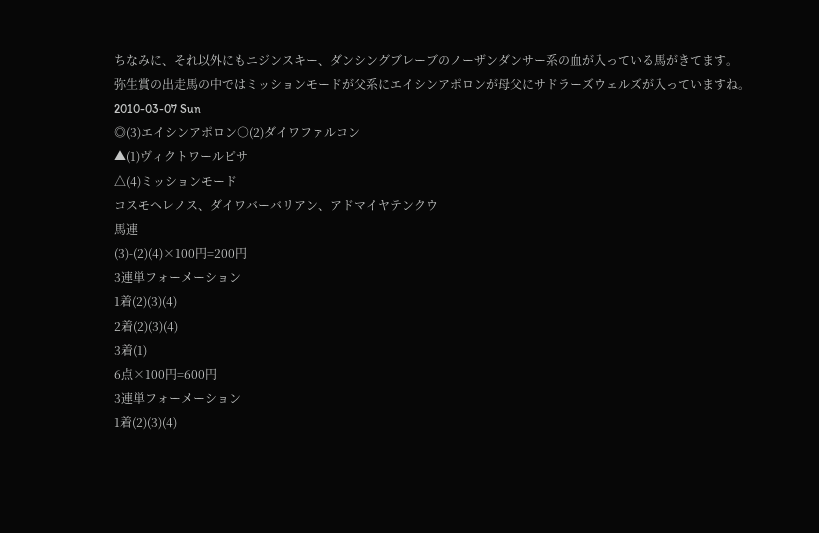ちなみに、それ以外にもニジンスキー、ダンシングブレーブのノーザンダンサー系の血が入っている馬がきてます。
弥生賞の出走馬の中ではミッションモードが父系にエイシンアポロンが母父にサドラーズウェルズが入っていますね。
2010-03-07 Sun
◎(3)エイシンアポロン○(2)ダイワファルコン
▲(1)ヴィクトワールピサ
△(4)ミッションモード
コスモヘレノス、ダイワバーバリアン、アドマイヤテンクウ
馬連
(3)-(2)(4)×100円=200円
3連単フォーメーション
1着(2)(3)(4)
2着(2)(3)(4)
3着(1)
6点×100円=600円
3連単フォーメーション
1着(2)(3)(4)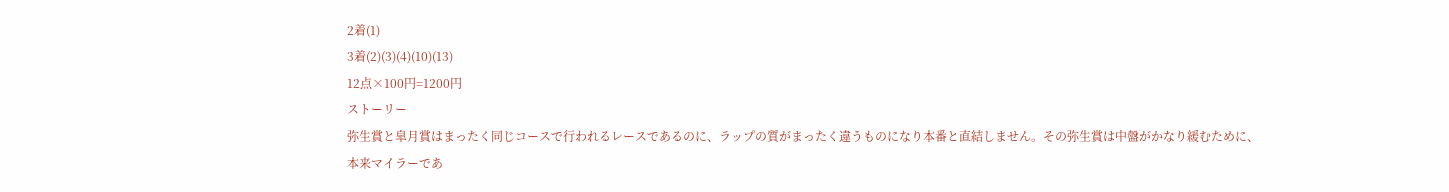2着(1)
3着(2)(3)(4)(10)(13)
12点×100円=1200円
ストーリー
弥生賞と皐月賞はまったく同じコースで行われるレースであるのに、ラップの質がまったく違うものになり本番と直結しません。その弥生賞は中盤がかなり緩むために、本来マイラーであ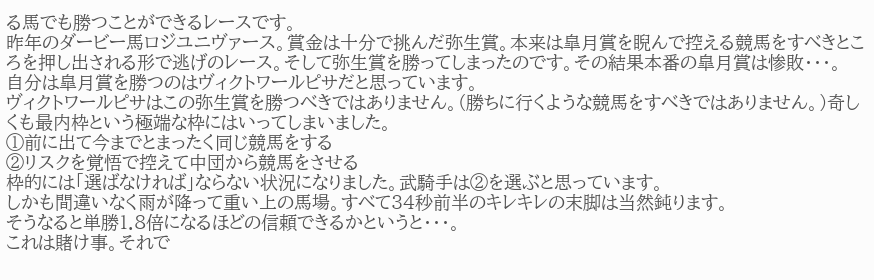る馬でも勝つことができるレースです。
昨年のダービー馬ロジユニヴァース。賞金は十分で挑んだ弥生賞。本来は皐月賞を睨んで控える競馬をすべきところを押し出される形で逃げのレース。そして弥生賞を勝ってしまったのです。その結果本番の皐月賞は惨敗・・・。
自分は皐月賞を勝つのはヴィクトワールピサだと思っています。
ヴィクトワールピサはこの弥生賞を勝つべきではありません。(勝ちに行くような競馬をすべきではありません。)奇しくも最内枠という極端な枠にはいってしまいました。
①前に出て今までとまったく同じ競馬をする
②リスクを覚悟で控えて中団から競馬をさせる
枠的には「選ばなければ」ならない状況になりました。武騎手は②を選ぶと思っています。
しかも間違いなく雨が降って重い上の馬場。すべて34秒前半のキレキレの末脚は当然鈍ります。
そうなると単勝1.8倍になるほどの信頼できるかというと・・・。
これは賭け事。それで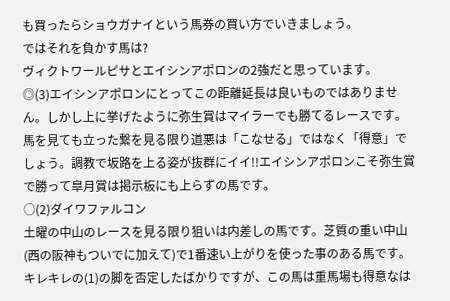も買ったらショウガナイという馬券の買い方でいきましょう。
ではそれを負かす馬は?
ヴィクトワールピサとエイシンアポロンの2強だと思っています。
◎(3)エイシンアポロンにとってこの距離延長は良いものではありません。しかし上に挙げたように弥生賞はマイラーでも勝てるレースです。馬を見ても立った繋を見る限り道悪は「こなせる」ではなく「得意」でしょう。調教で坂路を上る姿が抜群にイイ!!エイシンアポロンこそ弥生賞で勝って皐月賞は掲示板にも上らずの馬です。
○(2)ダイワファルコン
土曜の中山のレースを見る限り狙いは内差しの馬です。芝質の重い中山(西の阪神もついでに加えて)で1番速い上がりを使った事のある馬です。キレキレの(1)の脚を否定したばかりですが、この馬は重馬場も得意なは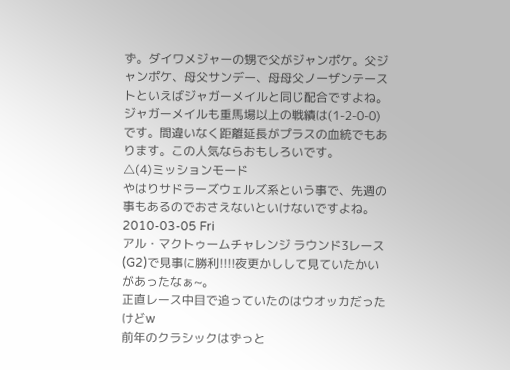ず。ダイワメジャーの甥で父がジャンポケ。父ジャンポケ、母父サンデー、母母父ノーザンテーストといえばジャガーメイルと同じ配合ですよね。ジャガーメイルも重馬場以上の戦績は(1-2-0-0)です。間違いなく距離延長がプラスの血統でもあります。この人気ならおもしろいです。
△(4)ミッションモード
やはりサドラーズウェルズ系という事で、先週の事もあるのでおさえないといけないですよね。
2010-03-05 Fri
アル・マクトゥームチャレンジ ラウンド3レース(G2)で見事に勝利!!!!夜更かしして見ていたかいがあったなぁ~。
正直レース中目で追っていたのはウオッカだったけどw
前年のクラシックはずっと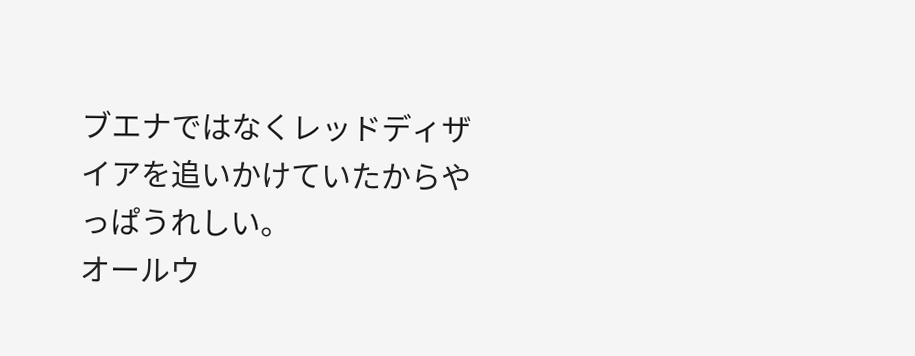ブエナではなくレッドディザイアを追いかけていたからやっぱうれしい。
オールウ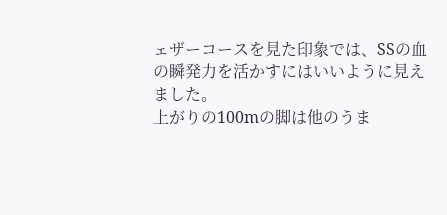ェザーコースを見た印象では、SSの血の瞬発力を活かすにはいいように見えました。
上がりの100mの脚は他のうま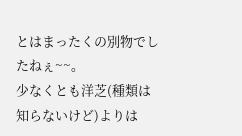とはまったくの別物でしたねぇ~~。
少なくとも洋芝(種類は知らないけど)よりは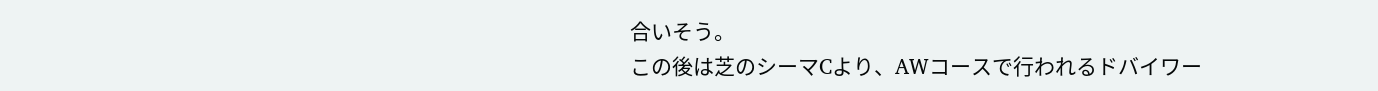合いそう。
この後は芝のシーマCより、AWコースで行われるドバイワー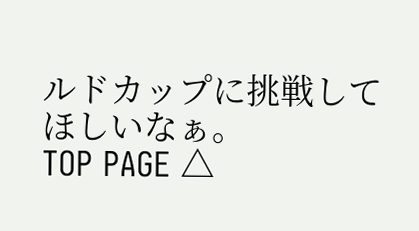ルドカップに挑戦してほしいなぁ。
TOP PAGE △